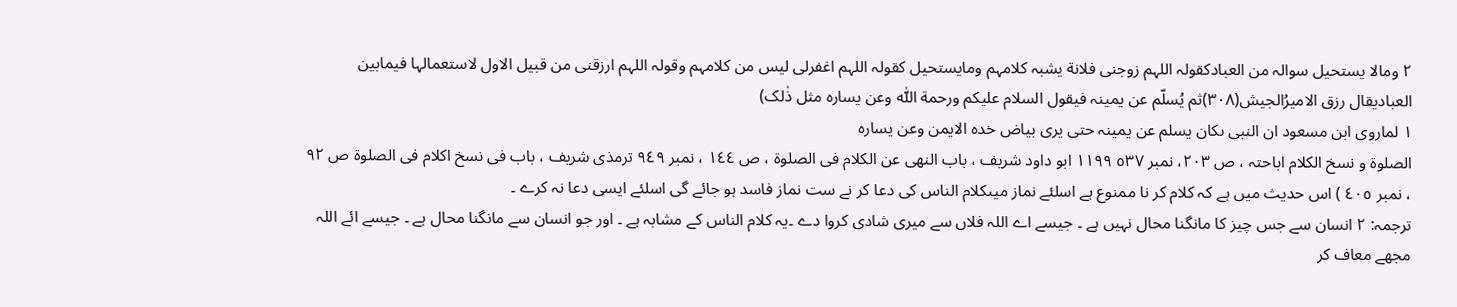٢ ومالا یستحیل سوالہ من العبادکقولہ اللہم زوجنی فلانة یشبہ کلامہم ومایستحیل کقولہ اللہم اغفرلی لیس من کلامہم وقولہ اللہم ارزقنی من قبیل الاول لاستعمالہا فیمابین العبادیقال رزق الامیرُالجیش(٣٠٨)ثم یُسلّم عن یمینہ فیقول السلام علیکم ورحمة اللّٰہ وعن یسارہ مثل ذٰلک)
١ لماروی ابن مسعود ان النبی ںکان یسلم عن یمینہ حتی یری بیاض خدہ الایمن وعن یسارہ
الصلوة و نسخ الکلام اباحتہ ، ص ٢٠٣، نمبر ٥٣٧ ١١٩٩ ابو داود شریف ، باب النھی عن الکلام فی الصلوة ، ص ١٤٤ ، نمبر ٩٤٩ ترمذی شریف ، باب فی نسخ اکلام فی الصلوة ص ٩٢ ، نمبر ٤٠٥ ) اس حدیث میں ہے کہ کلام کر نا ممنوع ہے اسلئے نماز میںکلام الناس کی دعا کر نے ست نماز فاسد ہو جائے گی اسلئے ایسی دعا نہ کرے ۔
ترجمہ: ٢ انسان سے جس چیز کا مانگنا محال نہیں ہے ۔ جیسے اے اللہ فلاں سے میری شادی کروا دے ۔یہ کلام الناس کے مشابہ ہے ۔ اور جو انسان سے مانگنا محال ہے ۔ جیسے ائے اللہ مجھے معاف کر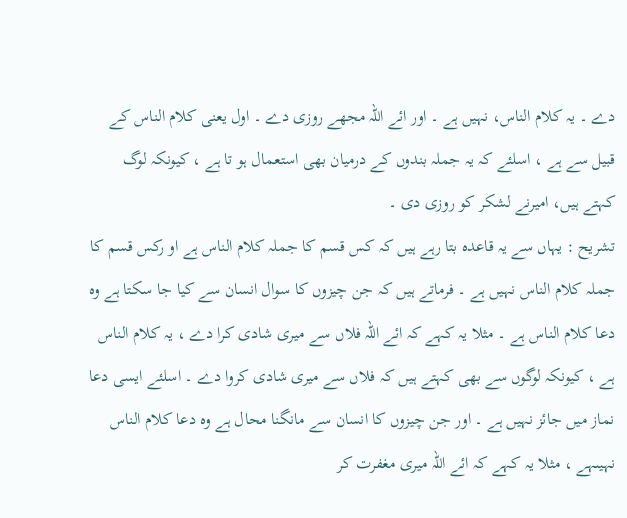دے ۔ یہ کلام الناس، نہیں ہے ۔ اور ائے اللہ مجھے روزی دے ۔ اول یعنی کلام الناس کے قبیل سے ہے ، اسلئے کہ یہ جملہ بندوں کے درمیان بھی استعمال ہو تا ہے ، کیونکہ لوگ کہتے ہیں، امیرنے لشکر کو روزی دی ۔
تشریح : یہاں سے یہ قاعدہ بتا رہے ہیں کہ کس قسم کا جملہ کلام الناس ہے او رکس قسم کا جملہ کلام الناس نہیں ہے ۔ فرماتے ہیں کہ جن چیزوں کا سوال انسان سے کیا جا سکتا ہے وہ دعا کلام الناس ہے ۔ مثلا یہ کہے کہ ائے اللہ فلاں سے میری شادی کرا دے ، یہ کلام الناس ہے ، کیونکہ لوگوں سے بھی کہتے ہیں کہ فلاں سے میری شادی کروا دے ۔ اسلئے ایسی دعا نماز میں جائز نہیں ہے ۔ اور جن چیزوں کا انسان سے مانگنا محال ہے وہ دعا کلام الناس نہیںہے ، مثلا یہ کہے کہ ائے اللہ میری مغفرت کر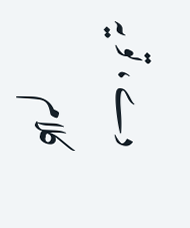دے ، تو یہ کلام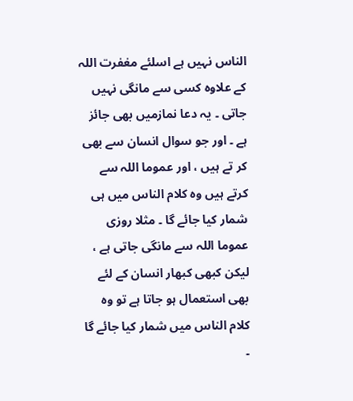الناس نہیں ہے اسلئے مغفرت اللہ کے علاوہ کسی سے مانگی نہیں جاتی ۔ یہ دعا نمازمیں بھی جائز ہے ۔ اور جو سوال انسان سے بھی کر تے ہیں ، اور عموما اللہ سے کرتے ہیں وہ کلام الناس میں ہی شمار کیا جائے گا ۔ مثلا روزی عموما اللہ سے مانگی جاتی ہے ، لیکن کبھی کبھار انسان کے لئے بھی استعمال ہو جاتا ہے تو وہ کلام الناس میں شمار کیا جائے گا ۔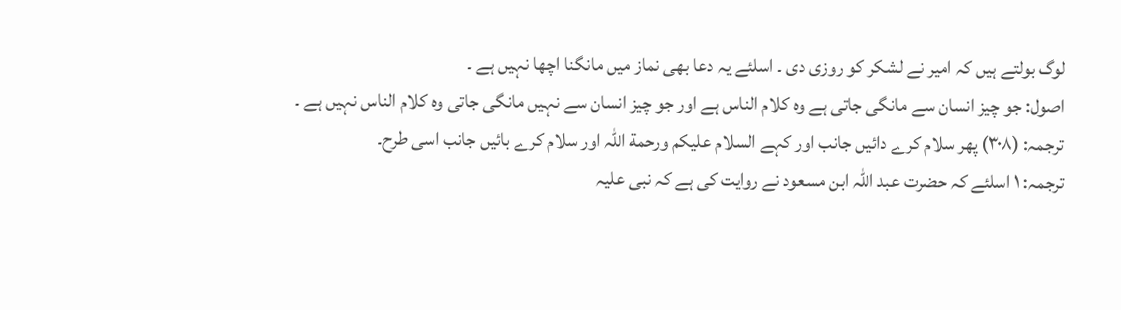لوگ بولتے ہیں کہ امیر نے لشکر کو روزی دی ۔ اسلئے یہ دعا بھی نماز میں مانگنا اچھا نہیں ہے ۔
اصول: جو چیز انسان سے مانگی جاتی ہے وہ کلام الناس ہے اور جو چیز انسان سے نہیں مانگی جاتی وہ کلام الناس نہیں ہے ۔
ترجمہ: (٣٠٨) پھر سلام کرے دائیں جانب اور کہے السلام علیکم ورحمة اللہ اور سلام کرے بائیں جانب اسی طرح۔
ترجمہ: ١ اسلئے کہ حضرت عبد اللہ ابن مسعود نے روایت کی ہے کہ نبی علیہ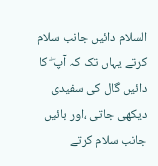السلام دائیں جانب سلام کرتے یہاں تک کہ آپ ۖ کا دائیں گال کی سفیدی دیکھی جاتی ،اور بائیں جانب سلام کرتے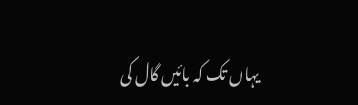یہاں تک کہ بائیں گال کی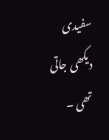سفیدی دیکھی جاتی تھی ۔